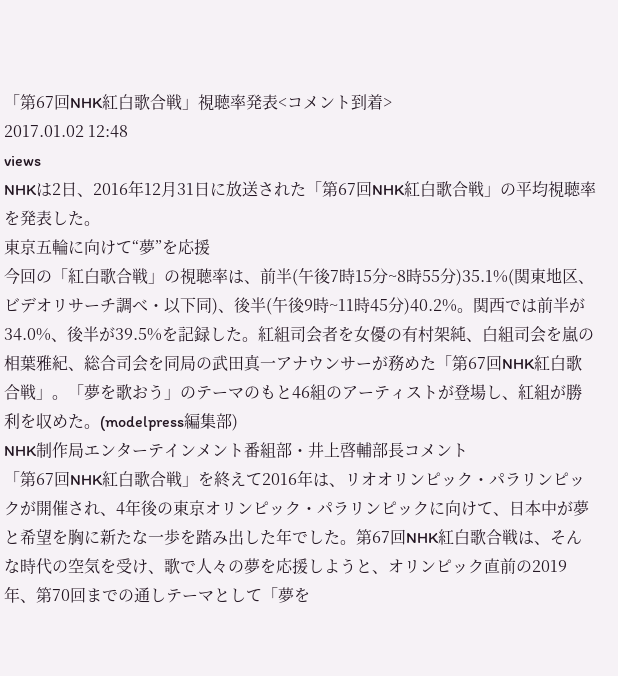「第67回NHK紅白歌合戦」視聴率発表<コメント到着>
2017.01.02 12:48
views
NHKは2日、2016年12月31日に放送された「第67回NHK紅白歌合戦」の平均視聴率を発表した。
東京五輪に向けて“夢”を応援
今回の「紅白歌合戦」の視聴率は、前半(午後7時15分~8時55分)35.1%(関東地区、ビデオリサーチ調べ・以下同)、後半(午後9時~11時45分)40.2%。関西では前半が34.0%、後半が39.5%を記録した。紅組司会者を女優の有村架純、白組司会を嵐の相葉雅紀、総合司会を同局の武田真一アナウンサーが務めた「第67回NHK紅白歌合戦」。「夢を歌おう」のテーマのもと46組のアーティストが登場し、紅組が勝利を収めた。(modelpress編集部)
NHK制作局エンターテインメント番組部・井上啓輔部長コメント
「第67回NHK紅白歌合戦」を終えて2016年は、リオオリンピック・パラリンピックが開催され、4年後の東京オリンピック・パラリンピックに向けて、日本中が夢と希望を胸に新たな一歩を踏み出した年でした。第67回NHK紅白歌合戦は、そんな時代の空気を受け、歌で人々の夢を応援しようと、オリンピック直前の2019年、第70回までの通しテーマとして「夢を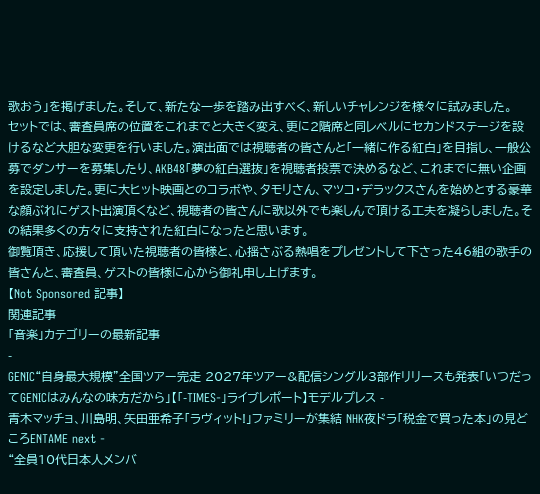歌おう」を掲げました。そして、新たな一歩を踏み出すべく、新しいチャレンジを様々に試みました。
セットでは、審査員席の位置をこれまでと大きく変え、更に2階席と同レベルにセカンドステージを設けるなど大胆な変更を行いました。演出面では視聴者の皆さんと「一緒に作る紅白」を目指し、一般公募でダンサーを募集したり、AKB48「夢の紅白選抜」を視聴者投票で決めるなど、これまでに無い企画を設定しました。更に大ヒット映画とのコラボや、タモリさん、マツコ・デラックスさんを始めとする豪華な顔ぶれにゲスト出演頂くなど、視聴者の皆さんに歌以外でも楽しんで頂ける工夫を凝らしました。その結果多くの方々に支持された紅白になったと思います。
御覧頂き、応援して頂いた視聴者の皆様と、心揺さぶる熱唱をプレゼントして下さった46組の歌手の皆さんと、審査員、ゲストの皆様に心から御礼申し上げます。
【Not Sponsored 記事】
関連記事
「音楽」カテゴリーの最新記事
-
GENIC“自身最大規模”全国ツアー完走 2027年ツアー&配信シングル3部作リリースも発表「いつだってGENICはみんなの味方だから」【「-TIMES-」ライブレポート】モデルプレス -
青木マッチョ、川島明、矢田亜希子「ラヴィット!」ファミリーが集結 NHK夜ドラ「税金で買った本」の見どころENTAME next -
“全員10代日本人メンバ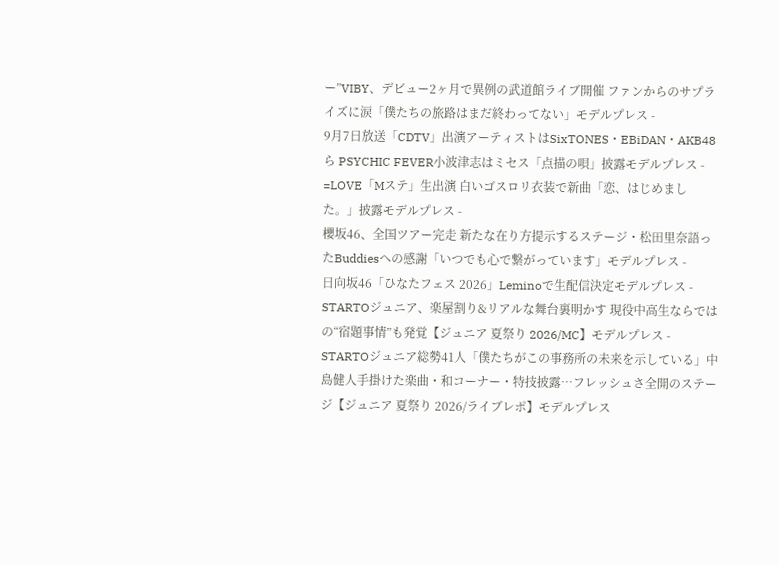ー”VIBY、デビュー2ヶ月で異例の武道館ライブ開催 ファンからのサプライズに涙「僕たちの旅路はまだ終わってない」モデルプレス -
9月7日放送「CDTV」出演アーティストはSixTONES・EBiDAN・AKB48ら PSYCHIC FEVER小波津志はミセス「点描の唄」披露モデルプレス -
=LOVE「Mステ」生出演 白いゴスロリ衣装で新曲「恋、はじめました。」披露モデルプレス -
櫻坂46、全国ツアー完走 新たな在り方提示するステージ・松田里奈語ったBuddiesへの感謝「いつでも心で繋がっています」モデルプレス -
日向坂46「ひなたフェス 2026」Leminoで生配信決定モデルプレス -
STARTOジュニア、楽屋割り&リアルな舞台裏明かす 現役中高生ならではの“宿題事情”も発覚【ジュニア 夏祭り 2026/MC】モデルプレス -
STARTOジュニア総勢41人「僕たちがこの事務所の未来を示している」中島健人手掛けた楽曲・和コーナー・特技披露…フレッシュさ全開のステージ【ジュニア 夏祭り 2026/ライブレポ】モデルプレス